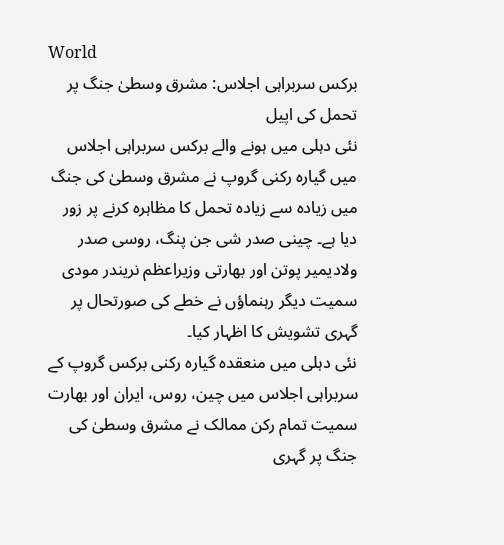World
برکس سربراہی اجلاس: مشرق وسطیٰ جنگ پر تحمل کی اپیل
نئی دہلی میں ہونے والے برکس سربراہی اجلاس میں گیارہ رکنی گروپ نے مشرق وسطیٰ کی جنگ میں زیادہ سے زیادہ تحمل کا مظاہرہ کرنے پر زور دیا ہے۔ چینی صدر شی جن پنگ، روسی صدر ولادیمیر پوتن اور بھارتی وزیراعظم نریندر مودی سمیت دیگر رہنماؤں نے خطے کی صورتحال پر گہری تشویش کا اظہار کیا۔
نئی دہلی میں منعقدہ گیارہ رکنی برکس گروپ کے سربراہی اجلاس میں چین، روس، ایران اور بھارت سمیت تمام رکن ممالک نے مشرق وسطیٰ کی جنگ پر گہری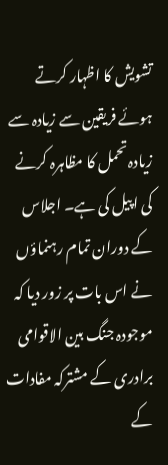تشویش کا اظہار کرتے ہوئے فریقین سے زیادہ سے زیادہ تحمل کا مظاہرہ کرنے کی اپیل کی ہے۔ اجلاس کے دوران تمام رہنماؤں نے اس بات پر زور دیا کہ موجودہ جنگ بین الاقوامی برادری کے مشترکہ مفادات کے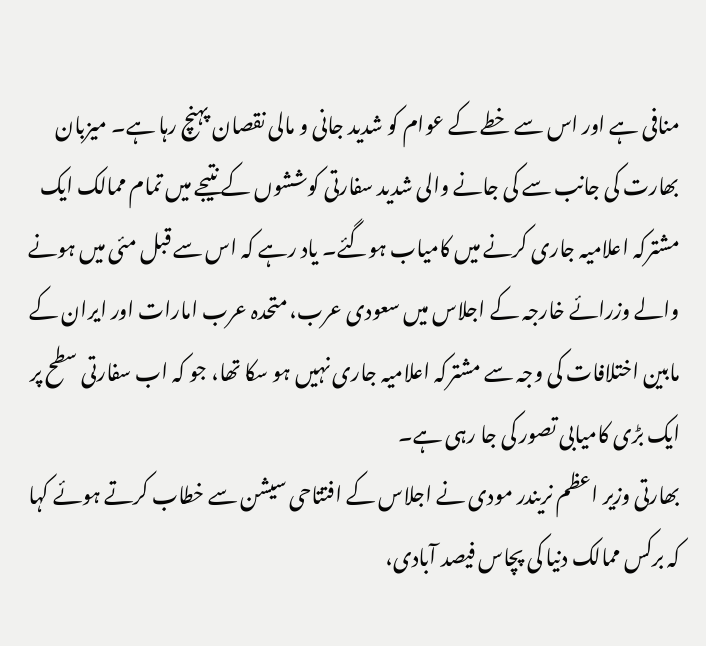منافی ہے اور اس سے خطے کے عوام کو شدید جانی و مالی نقصان پہنچ رہا ہے۔ میزبان بھارت کی جانب سے کی جانے والی شدید سفارتی کوششوں کے نتیجے میں تمام ممالک ایک مشترکہ اعلامیہ جاری کرنے میں کامیاب ہوگئے۔ یاد رہے کہ اس سے قبل مئی میں ہونے والے وزرائے خارجہ کے اجلاس میں سعودی عرب، متحدہ عرب امارات اور ایران کے مابین اختلافات کی وجہ سے مشترکہ اعلامیہ جاری نہیں ہو سکا تھا، جو کہ اب سفارتی سطح پر ایک بڑی کامیابی تصور کی جا رہی ہے۔
بھارتی وزیر اعظم نریندر مودی نے اجلاس کے افتتاحی سیشن سے خطاب کرتے ہوئے کہا کہ برکس ممالک دنیا کی پچاس فیصد آبادی،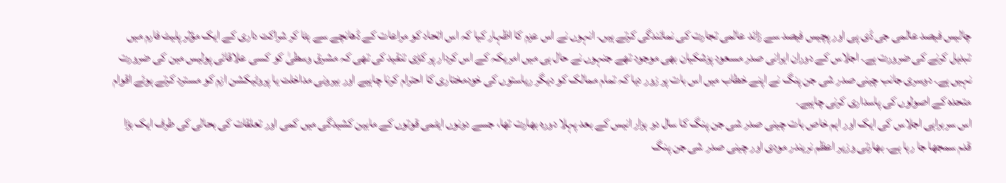چالیس فیصد عالمی جی ڈی پی اور پچیس فیصد سے زائد عالمی تجارت کی نمائندگی کرتے ہیں۔ انہوں نے اس عزم کا اظہار کیا کہ اس اتحاد کو مراعات کے ڈھانچے سے ہٹا کر شراکت داری کے ایک مؤثر پلیٹ فارم میں تبدیل کرنے کی ضرورت ہے۔ اجلاس کے دوران ایرانی صدر مسعود پزشکیان بھی موجود تھے جنہوں نے حال ہی میں امریکہ کے اس کردار پر کڑی تنقید کی تھی کہ مشرق وسطیٰ کو کسی علاقائی پولیس مین کی ضرورت نہیں ہے۔ دوسری جانب چینی صدر شی جن پنگ نے اپنے خطاب میں اس بات پر زور دیا کہ تمام ممالک کو دیگر ریاستوں کی خودمختاری کا احترام کرنا چاہیے اور بیرونی مداخلت یا پروٹیکشن ازم کو مسترد کرتے ہوئے اقوام متحدہ کے اصولوں کی پاسداری کرنی چاہیے۔
اس سربراہی اجلاس کی ایک اور اہم خاص بات چینی صدر شی جن پنگ کا سال دو ہزار انیس کے بعد پہلا دورہ بھارت تھا، جسے دونوں ایٹمی قوتوں کے مابین کشیدگی میں کمی اور تعلقات کی بحالی کی طرف ایک بڑا قدم سمجھا جا رہا ہے۔ بھارتی وزیر اعظم نریندر مودی اور چینی صدر شی جن پنگ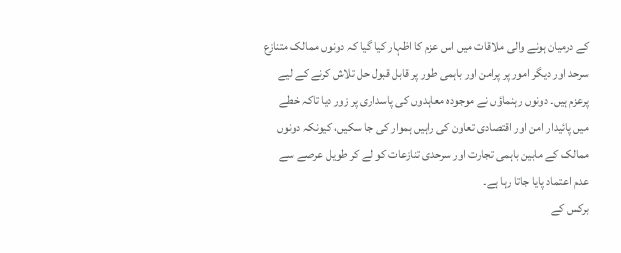کے درمیان ہونے والی ملاقات میں اس عزم کا اظہار کیا گیا کہ دونوں ممالک متنازع سرحد اور دیگر امور پر پرامن اور باہمی طور پر قابل قبول حل تلاش کرنے کے لیے پرعزم ہیں۔ دونوں رہنماؤں نے موجودہ معاہدوں کی پاسداری پر زور دیا تاکہ خطے میں پائیدار امن اور اقتصادی تعاون کی راہیں ہموار کی جا سکیں، کیونکہ دونوں ممالک کے مابین باہمی تجارت اور سرحدی تنازعات کو لے کر طویل عرصے سے عدم اعتماد پایا جاتا رہا ہے۔
برکس کے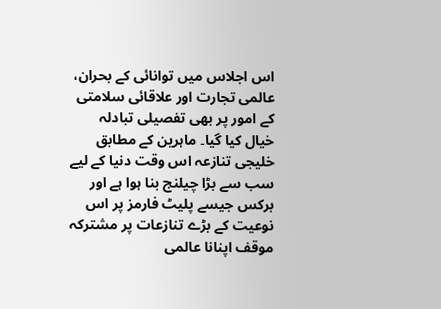اس اجلاس میں توانائی کے بحران، عالمی تجارت اور علاقائی سلامتی کے امور پر بھی تفصیلی تبادلہ خیال کیا گیا۔ ماہرین کے مطابق خلیجی تنازعہ اس وقت دنیا کے لیے سب سے بڑا چیلنج بنا ہوا ہے اور برکس جیسے پلیٹ فارمز پر اس نوعیت کے بڑے تنازعات پر مشترکہ موقف اپنانا عالمی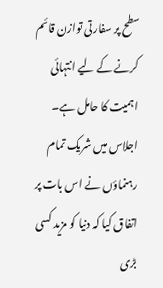سطح پر سفارتی توازن قائم کرنے کے لیے انتہائی اہمیت کا حامل ہے۔ اجلاس میں شریک تمام رہنماؤں نے اس بات پر اتفاق کیا کہ دنیا کو مزید کسی بڑی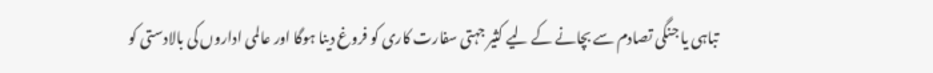تباہی یا جنگی تصادم سے بچانے کے لیے کثیر جہتی سفارت کاری کو فروغ دینا ہوگا اور عالمی اداروں کی بالادستی کو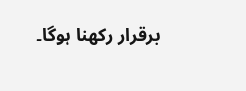برقرار رکھنا ہوگا۔